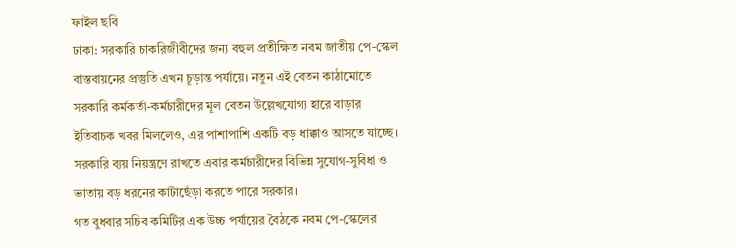ফাইল ছবি
ঢাকা: সরকারি চাকরিজীবীদের জন্য বহুল প্রতীক্ষিত নবম জাতীয় পে-স্কেল বাস্তবায়নের প্রস্তুতি এখন চূড়ান্ত পর্যায়ে। নতুন এই বেতন কাঠামোতে সরকারি কর্মকর্তা-কর্মচারীদের মূল বেতন উল্লেখযোগ্য হারে বাড়ার ইতিবাচক খবর মিললেও, এর পাশাপাশি একটি বড় ধাক্কাও আসতে যাচ্ছে। সরকারি ব্যয় নিয়ন্ত্রণে রাখতে এবার কর্মচারীদের বিভিন্ন সুযোগ-সুবিধা ও ভাতায় বড় ধরনের কাটাছেঁড়া করতে পারে সরকার।
গত বুধবার সচিব কমিটির এক উচ্চ পর্যায়ের বৈঠকে নবম পে-স্কেলের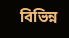বিভিন্ন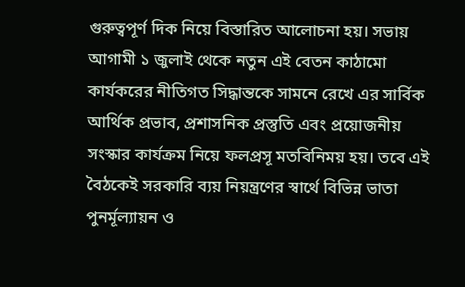গুরুত্বপূর্ণ দিক নিয়ে বিস্তারিত আলোচনা হয়। সভায় আগামী ১ জুলাই থেকে নতুন এই বেতন কাঠামো কার্যকরের নীতিগত সিদ্ধান্তকে সামনে রেখে এর সার্বিক আর্থিক প্রভাব, প্রশাসনিক প্রস্তুতি এবং প্রয়োজনীয় সংস্কার কার্যক্রম নিয়ে ফলপ্রসূ মতবিনিময় হয়। তবে এই বৈঠকেই সরকারি ব্যয় নিয়ন্ত্রণের স্বার্থে বিভিন্ন ভাতা পুনর্মূল্যায়ন ও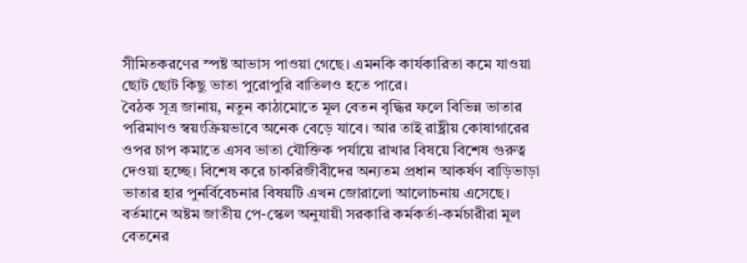সীমিতকরণের স্পষ্ট আভাস পাওয়া গেছে। এমনকি কার্যকারিতা কমে যাওয়া ছোট ছোট কিছু ভাতা পুরোপুরি বাতিলও হতে পারে।
বৈঠক সূত্র জানায়, নতুন কাঠামোতে মূল বেতন বৃদ্ধির ফলে বিভিন্ন ভাতার পরিমাণও স্বয়ংক্রিয়ভাবে অনেক বেড়ে যাবে। আর তাই রাষ্ট্রীয় কোষাগারের ওপর চাপ কমাতে এসব ভাতা যৌক্তিক পর্যায়ে রাখার বিষয়ে বিশেষ গুরুত্ব দেওয়া হচ্ছে। বিশেষ করে চাকরিজীবীদের অন্যতম প্রধান আকর্ষণ বাড়িভাড়া ভাতার হার পুনর্বিবেচনার বিষয়টি এখন জোরালো আলোচনায় এসেছে।
বর্তমানে অষ্টম জাতীয় পে-স্কেল অনুযায়ী সরকারি কর্মকর্তা-কর্মচারীরা মূল বেতনের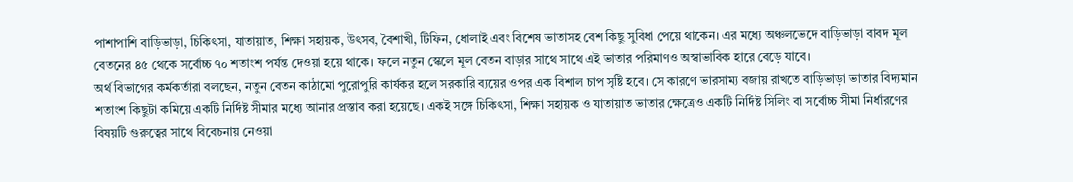পাশাপাশি বাড়িভাড়া, চিকিৎসা, যাতায়াত, শিক্ষা সহায়ক, উৎসব, বৈশাখী, টিফিন, ধোলাই এবং বিশেষ ভাতাসহ বেশ কিছু সুবিধা পেয়ে থাকেন। এর মধ্যে অঞ্চলভেদে বাড়িভাড়া বাবদ মূল বেতনের ৪৫ থেকে সর্বোচ্চ ৭০ শতাংশ পর্যন্ত দেওয়া হয়ে থাকে। ফলে নতুন স্কেলে মূল বেতন বাড়ার সাথে সাথে এই ভাতার পরিমাণও অস্বাভাবিক হারে বেড়ে যাবে।
অর্থ বিভাগের কর্মকর্তারা বলছেন, নতুন বেতন কাঠামো পুরোপুরি কার্যকর হলে সরকারি ব্যয়ের ওপর এক বিশাল চাপ সৃষ্টি হবে। সে কারণে ভারসাম্য বজায় রাখতে বাড়িভাড়া ভাতার বিদ্যমান শতাংশ কিছুটা কমিয়ে একটি নির্দিষ্ট সীমার মধ্যে আনার প্রস্তাব করা হয়েছে। একই সঙ্গে চিকিৎসা, শিক্ষা সহায়ক ও যাতায়াত ভাতার ক্ষেত্রেও একটি নির্দিষ্ট সিলিং বা সর্বোচ্চ সীমা নির্ধারণের বিষয়টি গুরুত্বের সাথে বিবেচনায় নেওয়া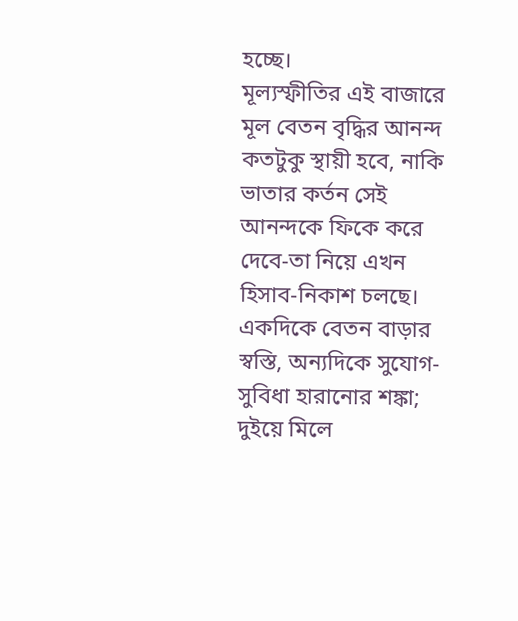হচ্ছে।
মূল্যস্ফীতির এই বাজারে মূল বেতন বৃদ্ধির আনন্দ কতটুকু স্থায়ী হবে, নাকি ভাতার কর্তন সেই আনন্দকে ফিকে করে দেবে-তা নিয়ে এখন হিসাব-নিকাশ চলছে। একদিকে বেতন বাড়ার স্বস্তি, অন্যদিকে সুযোগ-সুবিধা হারানোর শঙ্কা; দুইয়ে মিলে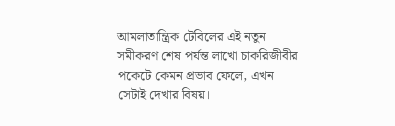আমলাতান্ত্রিক টেবিলের এই নতুন সমীকরণ শেষ পর্যন্ত লাখো চাকরিজীবীর পকেটে কেমন প্রভাব ফেলে, এখন সেটাই দেখার বিষয়।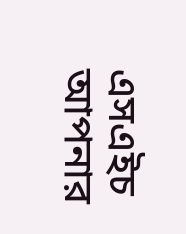এসএইচ
আপনার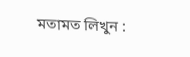মতামত লিখুন :